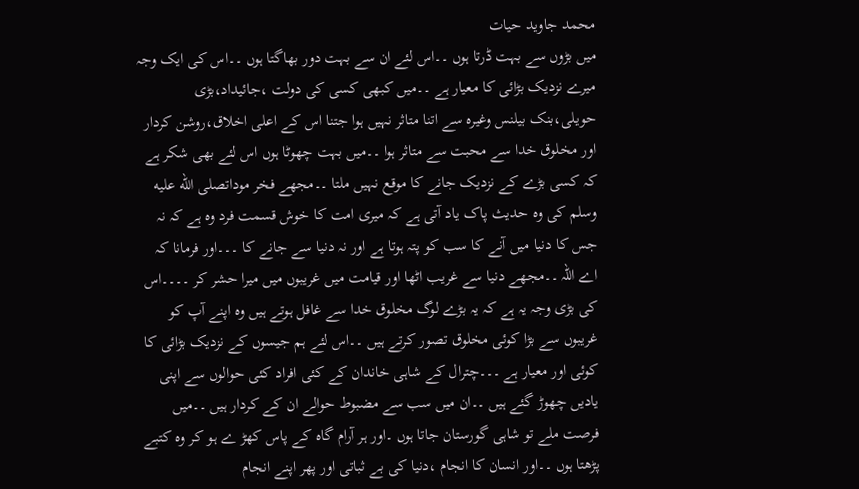محمد جاوید حیات
میں بڑوں سے بہت ڈرتا ہوں ۔۔اس لئے ان سے بہت دور بھاگتا ہوں ۔۔اس کی ایک وجہ میرے نزدیک بڑائی کا معیار ہے ۔۔میں کبھی کسی کی دولت ،جائیداد،بڑی حویلی،بنک بیلنس وغیرہ سے اتنا متاثر نہیں ہوا جتنا اس کے اعلی اخلاق،روشن کردار اور مخلوق خدا سے محبت سے متاثر ہوا ۔۔میں بہت چھوٹا ہوں اس لئے بھی شکر ہے کہ کسی بڑے کے نزدیک جانے کا موقع نہیں ملتا ۔۔مجھے فخر موداتصلى الله عليه وسلم کی وہ حدیث پاک یاد آتی ہے کہ میری امت کا خوش قسمت فرد وہ ہے کہ نہ جس کا دنیا میں آنے کا سب کو پتہ ہوتا ہے اور نہ دنیا سے جانے کا ۔۔۔اور فرمانا کہ اے اللہ ۔۔مجھے دنیا سے غریب اٹھا اور قیامت میں غریبوں میں میرا حشر کر ۔۔۔۔اس کی بڑی وجہ یہ ہے کہ یہ بڑے لوگ مخلوق خدا سے غافل ہوتے ہیں وہ اپنے آپ کو غریبوں سے بڑا کوئی مخلوق تصور کرتے ہیں ۔۔اس لئے ہم جیسوں کے نزدیک بڑائی کا کوئی اور معیار ہے ۔۔۔چترال کے شاہی خاندان کے کئی افراد کئی حوالوں سے اپنی یادیں چھوڑ گئے ہیں ۔۔ان میں سب سے مضبوط حوالے ان کے کردار ہیں ۔۔میں فرصت ملے تو شاہی گورستان جاتا ہوں ۔اور ہر آرام گاہ کے پاس کھڑ ے ہو کر وہ کتبے پڑھتا ہوں ۔۔اور انسان کا انجام ،دنیا کی بے ثباتی اور پھر اپنے انجام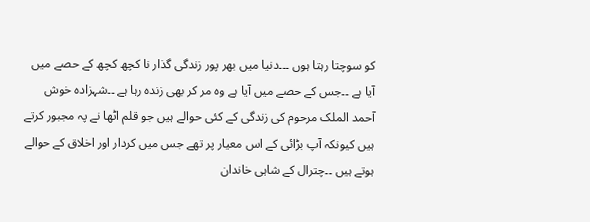کو سوچتا رہتا ہوں ۔۔۔دنیا میں بھر پور زندگی گذار نا کچھ کچھ کے حصے میں آیا ہے ۔۔جس کے حصے میں آیا ہے وہ مر کر بھی زندہ رہا ہے ۔۔شہزادہ خوش آحمد الملک مرحوم کی زندگی کے کئی حوالے ہیں جو قلم اٹھا نے پہ مجبور کرتے ہیں کیونکہ آپ بڑائی کے اس معیار پر تھے جس میں کردار اور اخلاق کے حوالے ہوتے ہیں ۔۔چترال کے شاہی خاندان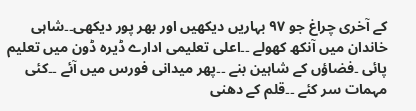کے آخری چراغ جو ۹۷ بہاریں دیکھیں اور بھر پور دیکھی۔۔شاہی خاندان میں آنکھ کھولے ۔۔اعلی تعلیمی ادارے ڈیرہ ڈون میں تعلیم پائی ۔فضاؤں کے شاہین بنے ۔۔پھر میدانی فورس میں آئے ۔۔کئی مہمات سر کئے ۔۔قلم کے دھنی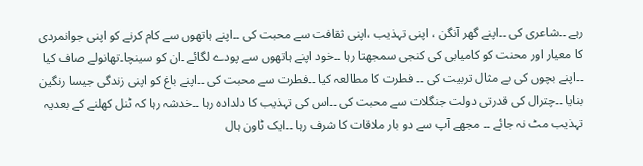رہے ۔۔شاعری کی ۔۔اپنے گھر آنگن ، اپنی تہذیب ،اپنی ثقافت سے محبت کی ۔۔اپنے ہاتھوں سے کام کرنے کو اپنی جوانمردی کا معیار اور محنت کو کامیابی کی کنجی سمجھتا رہا ۔۔خود اپنے ہاتھوں سے پودے لگائے ۔ان کو سینچا۔تھانولے صاف کیا ۔۔اپنے بچوں کی بے مثال تربیت کی ۔۔ فطرت کا مطالعہ کیا ۔۔فطرت سے محبت کی ۔۔اپنے باغ کو اپنی زندگی جیسا رنگین بنایا ۔۔چترال کی قدرتی دولت جنگلات سے محبت کی ۔۔اس کی تہذیب کا دلدادہ رہا ۔۔خدشہ رہا کہ ٹنل کھلنے کے بعدیہ تہذیب مٹ نہ جائے ۔۔ مجھے آپ سے دو بار ملاقات کا شرف رہا ۔۔ایک ٹاون ہال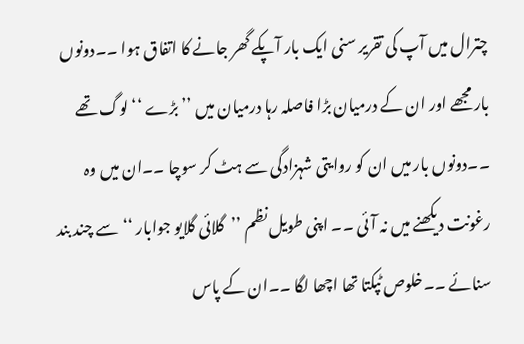چترال میں آپ کی تقریر سنی ایک بار آپکے گھر جانے کا اتفاق ہوا ۔۔دونوں بار مجھے اور ان کے درمیان بڑا فاصلہ رہا درمیان میں ’’بڑے ‘‘ لوگ تھے ۔۔دونوں بار میں ان کو روایتی شہزادگی سے ہٹ کر سوچا ۔۔ان میں وہ رغونت دیکھنے میں نہ آئی ۔۔ اپنی طویل نظم ’’گلائی گلایو جوابار ‘‘سے چند بند سنائے ۔۔خلوص ٹپکتا تھا اچھا لگا ۔۔ان کے پاس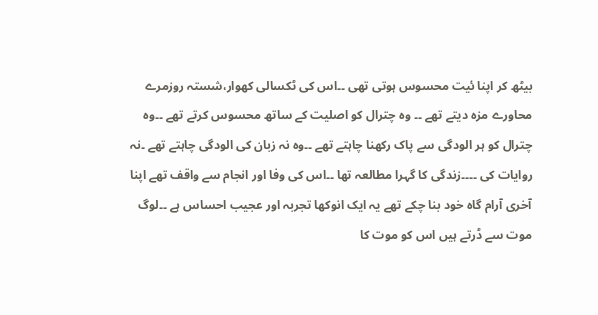بیٹھ کر اپنا ئیت محسوس ہوتی تھی ۔۔اس کی ٹکسالی کھوار،شستہ روزمرے محاورے مزہ دیتے تھے ۔۔ وہ چترال کو اصلیت کے ساتھ محسوس کرتے تھے ۔۔وہ چترال کو ہر الودگی سے پاک رکھنا چاہتے تھے ۔۔وہ نہ زبان کی الودگی چاہتے تھے ۔نہ روایات کی ۔۔۔۔زندگی کا گہرا مطالعہ تھا ۔۔اس کی وفا اور انجام سے واقف تھے اپنا آخری آرام گاہ خود بنا چکے تھے یہ ایک انوکھا تجربہ اور عجیب احساس ہے ۔۔لوگ موت سے ڈرتے ہیں اس کو موت کا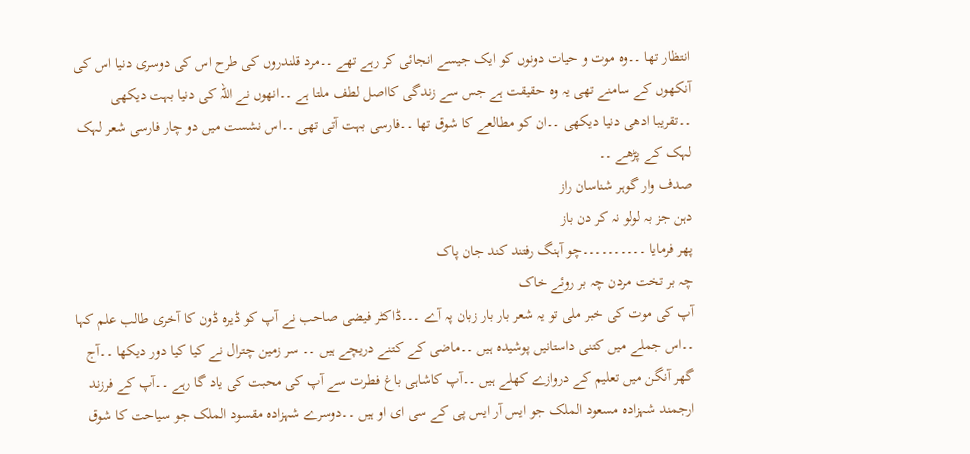انتظار تھا ۔۔وہ موت و حیات دونوں کو ایک جیسے انجائی کر رہے تھے ۔۔مرد قلندروں کی طرح اس کی دوسری دنیا اس کی آنکھوں کے سامنے تھی یہ وہ حقیقت ہے جس سے زندگی کااصل لطف ملتا ہے ۔۔انھوں نے اللہ کی دنیا بہت دیکھی ۔۔تقریبا ادھی دنیا دیکھی ۔۔ان کو مطالعے کا شوق تھا ۔۔فارسی بہت آتی تھی ۔۔اس نشست میں دو چار فارسی شعر لہک لہک کے پڑھے ۔۔
صدف وار گوہر شناسان راز
دہن جز بہ لولو نہ کر دن باز
پھر فرمایا ۔۔۔۔۔۔۔۔۔۔چو آہنگ رفتند کند جان پاک
چہ بر تخت مردن چہ بر روئے خاک
آپ کی موت کی خبر ملی تو یہ شعر بار بار زبان پہ آے ۔۔۔ڈاکٹر فیضی صاحب نے آپ کو ڈیرہ ڈون کا آخری طالب علم کہا ۔۔اس جملے میں کتنی داستانیں پوشیدہ ہیں ۔۔ماضی کے کتنے دریچے ہیں ۔۔ سر زمین چترال نے کیا کیا دور دیکھا ۔۔آج گھر آنگن میں تعلیم کے دروازے کھلے ہیں ۔۔آپ کاشاہی باغ فطرت سے آپ کی محبت کی یاد گا رہے ۔۔آپ کے فرزند ارجمند شہزادہ مسعود الملک جو ایس آر ایس پی کے سی ای او ہیں ۔۔دوسرے شہزادہ مقسود الملک جو سیاحت کا شوق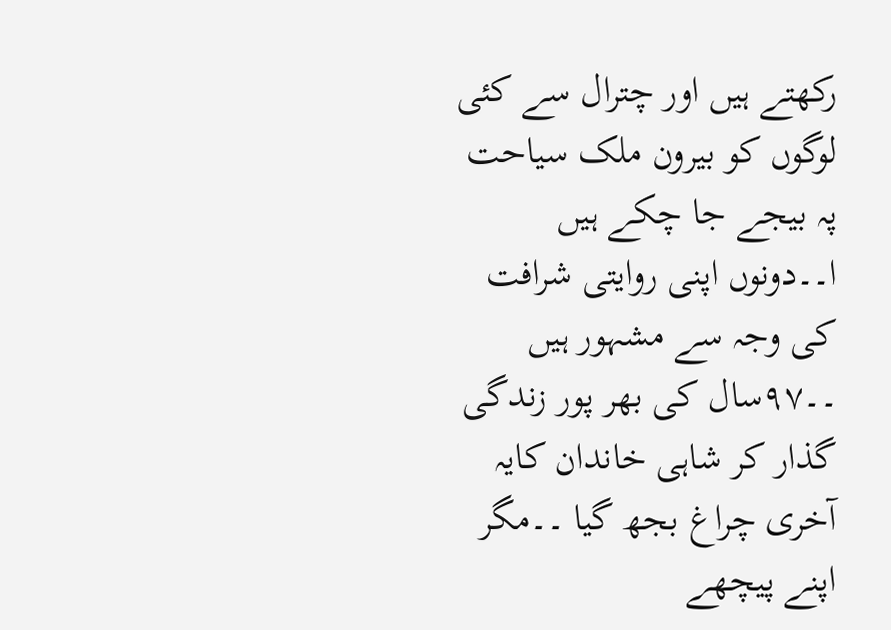رکھتے ہیں اور چترال سے کئی لوگوں کو بیرون ملک سیاحت پہ بیجے جا چکے ہیں ا۔۔دونوں اپنی روایتی شرافت کی وجہ سے مشہور ہیں ۔۔۹۷سال کی بھر پور زندگی گذار کر شاہی خاندان کایہ آخری چراغ بجھ گیا ۔۔مگر اپنے پیچھے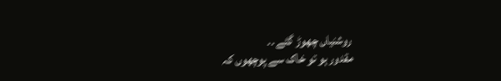روشنیاں چھوڑ گئے ۔۔
مقدور ہو تو خاک سے پوچھوں کہ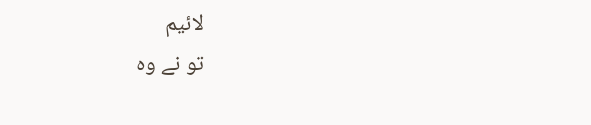لائیم
تو نے وہ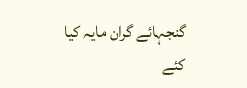گنجہائے گران مایہ کیا کئے